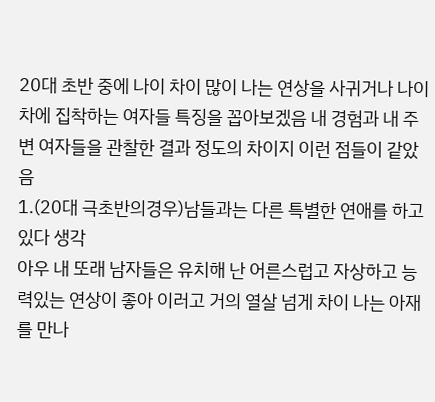20대 초반 중에 나이 차이 많이 나는 연상을 사귀거나 나이차에 집착하는 여자들 특징을 꼽아보겠음 내 경험과 내 주변 여자들을 관찰한 결과 정도의 차이지 이런 점들이 같았음
1.(20대 극초반의경우)남들과는 다른 특별한 연애를 하고있다 생각
아우 내 또래 남자들은 유치해 난 어른스럽고 자상하고 능력있는 연상이 좋아 이러고 거의 열살 넘게 차이 나는 아재를 만나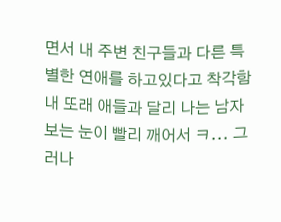면서 내 주변 친구들과 다른 특별한 연애를 하고있다고 착각함 내 또래 애들과 달리 나는 남자 보는 눈이 빨리 깨어서 ㅋ... 그러나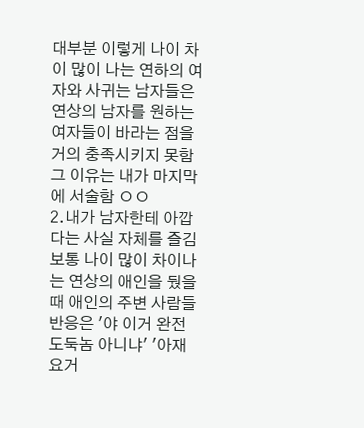대부분 이렇게 나이 차이 많이 나는 연하의 여자와 사귀는 남자들은 연상의 남자를 원하는 여자들이 바라는 점을 거의 충족시키지 못함 그 이유는 내가 마지막에 서술함 ㅇㅇ
2.내가 남자한테 아깝다는 사실 자체를 즐김
보통 나이 많이 차이나는 연상의 애인을 뒀을때 애인의 주변 사람들 반응은 '야 이거 완전 도둑놈 아니냐' '아재 요거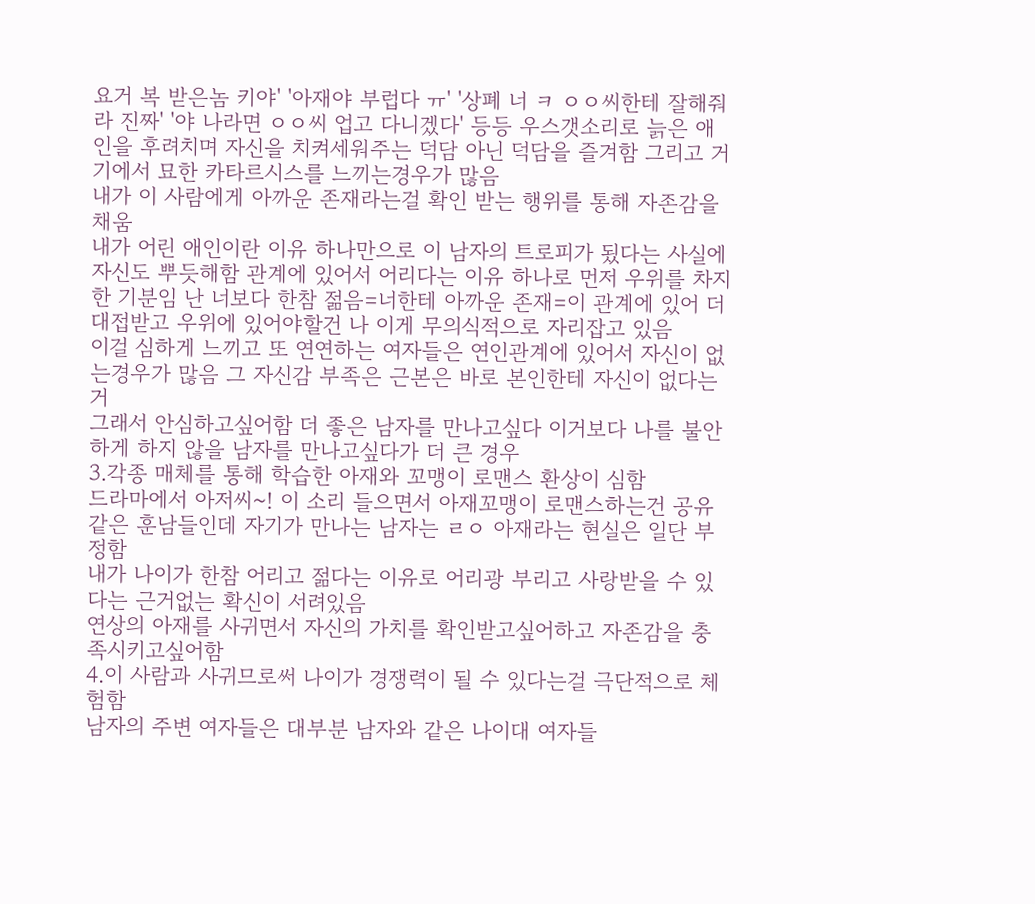요거 복 받은놈 키야' '아재야 부럽다 ㅠ' '상폐 너 ㅋ ㅇㅇ씨한테 잘해줘라 진짜' '야 나라면 ㅇㅇ씨 업고 다니겠다' 등등 우스갯소리로 늙은 애인을 후려치며 자신을 치켜세워주는 덕담 아닌 덕담을 즐겨함 그리고 거기에서 묘한 카타르시스를 느끼는경우가 많음
내가 이 사람에게 아까운 존재라는걸 확인 받는 행위를 통해 자존감을 채움
내가 어린 애인이란 이유 하나만으로 이 남자의 트로피가 됬다는 사실에 자신도 뿌듯해함 관계에 있어서 어리다는 이유 하나로 먼저 우위를 차지한 기분임 난 너보다 한참 젊음=너한테 아까운 존재=이 관계에 있어 더 대접받고 우위에 있어야할건 나 이게 무의식적으로 자리잡고 있음
이걸 심하게 느끼고 또 연연하는 여자들은 연인관계에 있어서 자신이 없는경우가 많음 그 자신감 부족은 근본은 바로 본인한테 자신이 없다는거
그래서 안심하고싶어함 더 좋은 남자를 만나고싶다 이거보다 나를 불안하게 하지 않을 남자를 만나고싶다가 더 큰 경우
3.각종 매체를 통해 학습한 아재와 꼬맹이 로맨스 환상이 심함
드라마에서 아저씨~! 이 소리 들으면서 아재꼬맹이 로맨스하는건 공유같은 훈남들인데 자기가 만나는 남자는 ㄹㅇ 아재라는 현실은 일단 부정함
내가 나이가 한참 어리고 젊다는 이유로 어리광 부리고 사랑받을 수 있다는 근거없는 확신이 서려있음
연상의 아재를 사귀면서 자신의 가치를 확인받고싶어하고 자존감을 충족시키고싶어함
4.이 사람과 사귀므로써 나이가 경쟁력이 될 수 있다는걸 극단적으로 체험함
남자의 주변 여자들은 대부분 남자와 같은 나이대 여자들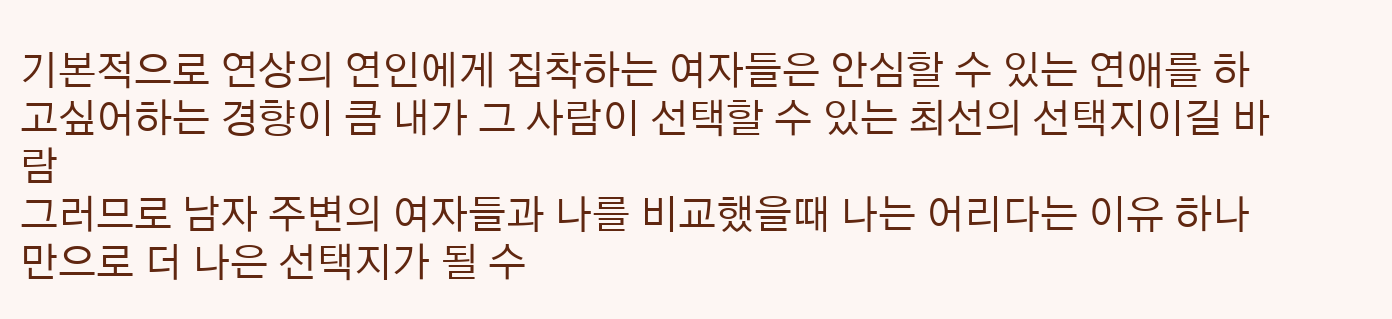기본적으로 연상의 연인에게 집착하는 여자들은 안심할 수 있는 연애를 하고싶어하는 경향이 큼 내가 그 사람이 선택할 수 있는 최선의 선택지이길 바람
그러므로 남자 주변의 여자들과 나를 비교했을때 나는 어리다는 이유 하나만으로 더 나은 선택지가 될 수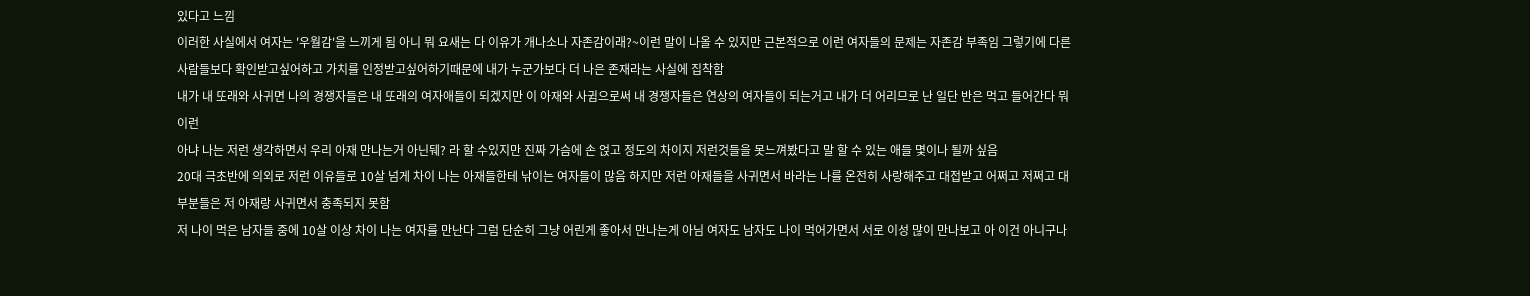있다고 느낌
이러한 사실에서 여자는 '우월감'을 느끼게 됨 아니 뭐 요새는 다 이유가 개나소나 자존감이래?~이런 말이 나올 수 있지만 근본적으로 이런 여자들의 문제는 자존감 부족임 그렇기에 다른 사람들보다 확인받고싶어하고 가치를 인정받고싶어하기때문에 내가 누군가보다 더 나은 존재라는 사실에 집착함
내가 내 또래와 사귀면 나의 경쟁자들은 내 또래의 여자애들이 되겠지만 이 아재와 사귐으로써 내 경쟁자들은 연상의 여자들이 되는거고 내가 더 어리므로 난 일단 반은 먹고 들어간다 뭐 이런
아냐 나는 저런 생각하면서 우리 아재 만나는거 아닌뒈? 라 할 수있지만 진짜 가슴에 손 얹고 정도의 차이지 저런것들을 못느껴봤다고 말 할 수 있는 애들 몇이나 될까 싶음
20대 극초반에 의외로 저런 이유들로 10살 넘게 차이 나는 아재들한테 낚이는 여자들이 많음 하지만 저런 아재들을 사귀면서 바라는 나를 온전히 사랑해주고 대접받고 어쩌고 저쩌고 대부분들은 저 아재랑 사귀면서 충족되지 못함
저 나이 먹은 남자들 중에 10살 이상 차이 나는 여자를 만난다 그럼 단순히 그냥 어린게 좋아서 만나는게 아님 여자도 남자도 나이 먹어가면서 서로 이성 많이 만나보고 아 이건 아니구나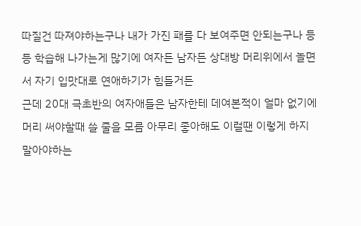따질건 따져야하는구나 내가 가진 패를 다 보여주면 안되는구나 등등 학습해 나가는게 많기에 여자든 남자든 상대방 머리위에서 놀면서 자기 입맛대로 연애하기가 힘들거든
근데 20대 극초반의 여자애들은 남자한테 데여본적이 얼마 없기에 머리 써야할때 쓸 줄을 모름 아무리 좋아해도 이럴땐 이렇게 하지 말아야하는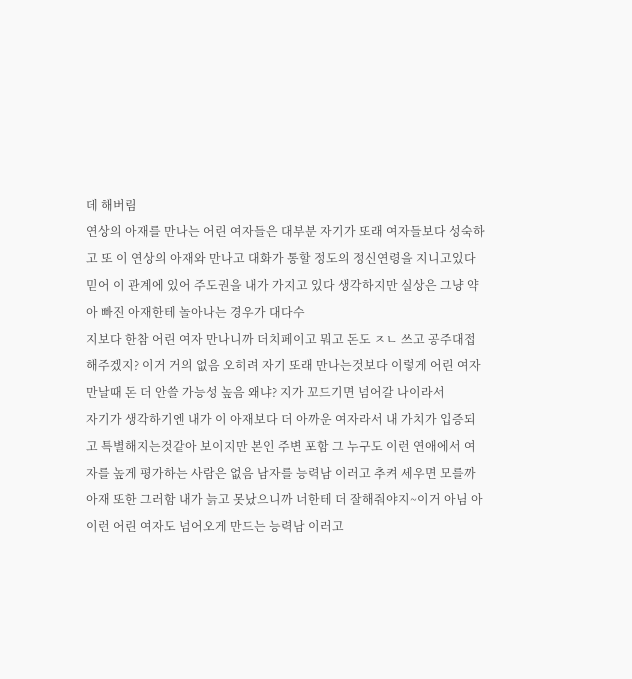데 해버림
연상의 아재를 만나는 어린 여자들은 대부분 자기가 또래 여자들보다 성숙하고 또 이 연상의 아재와 만나고 대화가 통할 정도의 정신연령을 지니고있다 믿어 이 관계에 있어 주도권을 내가 가지고 있다 생각하지만 실상은 그냥 약아 빠진 아재한테 놀아나는 경우가 대다수
지보다 한참 어린 여자 만나니까 더치페이고 뭐고 돈도 ㅈㄴ 쓰고 공주대접해주겠지? 이거 거의 없음 오히려 자기 또래 만나는것보다 이렇게 어린 여자 만날때 돈 더 안쓸 가능성 높음 왜냐? 지가 꼬드기면 넘어갈 나이라서
자기가 생각하기엔 내가 이 아재보다 더 아까운 여자라서 내 가치가 입증되고 특별해지는것같아 보이지만 본인 주변 포함 그 누구도 이런 연애에서 여자를 높게 평가하는 사람은 없음 남자를 능력남 이러고 추켜 세우면 모를까
아재 또한 그러함 내가 늙고 못났으니까 너한테 더 잘해줘야지~이거 아님 아 이런 어린 여자도 넘어오게 만드는 능력남 이러고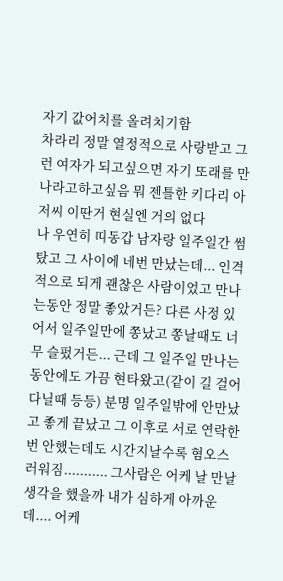자기 값어치를 올려치기함
차라리 정말 열정적으로 사랑받고 그런 여자가 되고싶으면 자기 또래를 만나라고하고싶음 뭐 젠틀한 키다리 아저씨 이딴거 현실엔 거의 없다
나 우연히 띠동갑 남자랑 일주일간 썸탔고 그 사이에 네번 만났는데... 인격적으로 되게 괜찮은 사람이었고 만나는동안 정말 좋았거든? 다른 사정 있어서 일주일만에 쫑났고 쫑날때도 너무 슬펐거든... 근데 그 일주일 만나는 동안에도 가끔 현타왔고(같이 길 걸어다닐때 등등) 분명 일주일밖에 안만났고 좋게 끝났고 그 이후로 서로 연락한번 안했는데도 시간지날수록 혐오스러워짐........... 그사람은 어케 날 만날 생각을 했을까 내가 심하게 아까운데.... 어케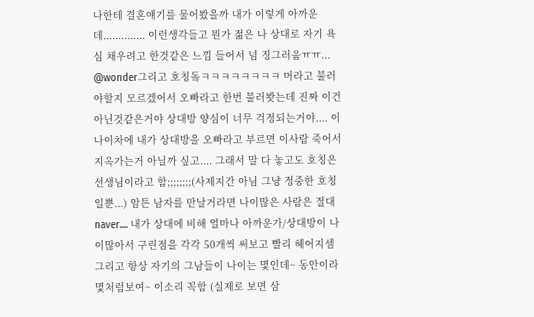나한테 결혼얘기를 물어봤을까 내가 이렇게 아까운데.............. 이런생각들고 뭔가 젊은 나 상대로 자기 욕심 채우려고 한것같은 느낌 들어서 넘 징그러움ㅠㅠ...
@wonder그리고 호칭돜ㅋㅋㅋㅋㅋㅋㅋㅋ 머라고 불러야할지 모르겠어서 오빠라고 한번 불러봣는데 진짜 이건 아닌것같은거야 상대방 양심이 너무 걱정되는거야.... 이 나이차에 내가 상대방을 오빠라고 부르면 이사람 죽어서 지옥가는거 아닐까 싶고.... 그래서 말 다 놓고도 호칭은 선생님이라고 함;;;;;;;;(사제지간 아님 그냥 정중한 호칭일뿐...) 암튼 남자를 만날거라면 나이많은 사람은 절대 naver.... 내가 상대에 비해 얼마나 아까운가/상대방이 나이많아서 구린점을 각각 50개씩 써보고 빨리 헤어지셈
그리고 항상 자기의 그남들이 나이는 몇인데~ 동안이라 몇처럼보여~ 이소리 꼭함 (실제로 보면 삼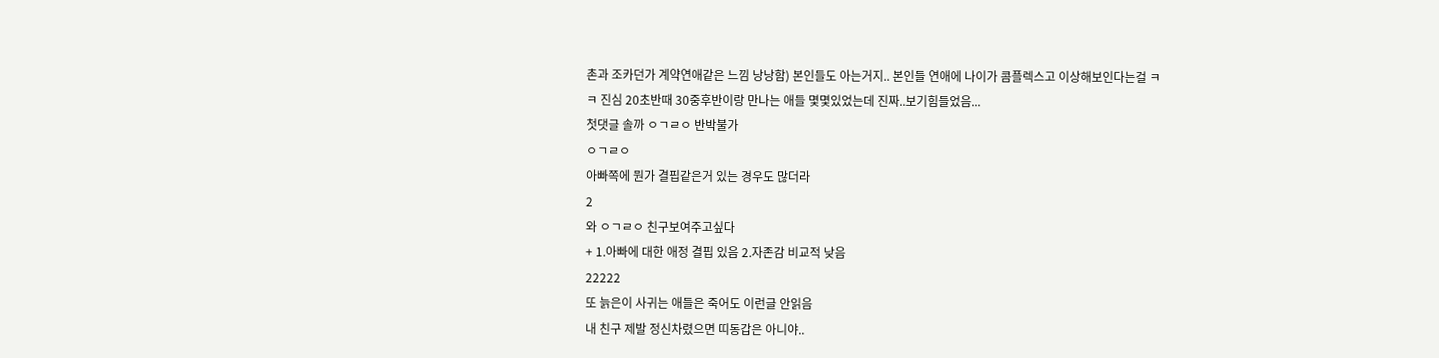촌과 조카던가 계약연애같은 느낌 낭낭함) 본인들도 아는거지.. 본인들 연애에 나이가 콤플렉스고 이상해보인다는걸 ㅋㅋ 진심 20초반때 30중후반이랑 만나는 애들 몇몇있었는데 진짜..보기힘들었음...
첫댓글 솔까 ㅇㄱㄹㅇ 반박불가
ㅇㄱㄹㅇ
아빠쪽에 뭔가 결핍같은거 있는 경우도 많더라
2
와 ㅇㄱㄹㅇ 친구보여주고싶다
+ 1.아빠에 대한 애정 결핍 있음 2.자존감 비교적 낮음
22222
또 늙은이 사귀는 애들은 죽어도 이런글 안읽음
내 친구 제발 정신차렸으면 띠동갑은 아니야..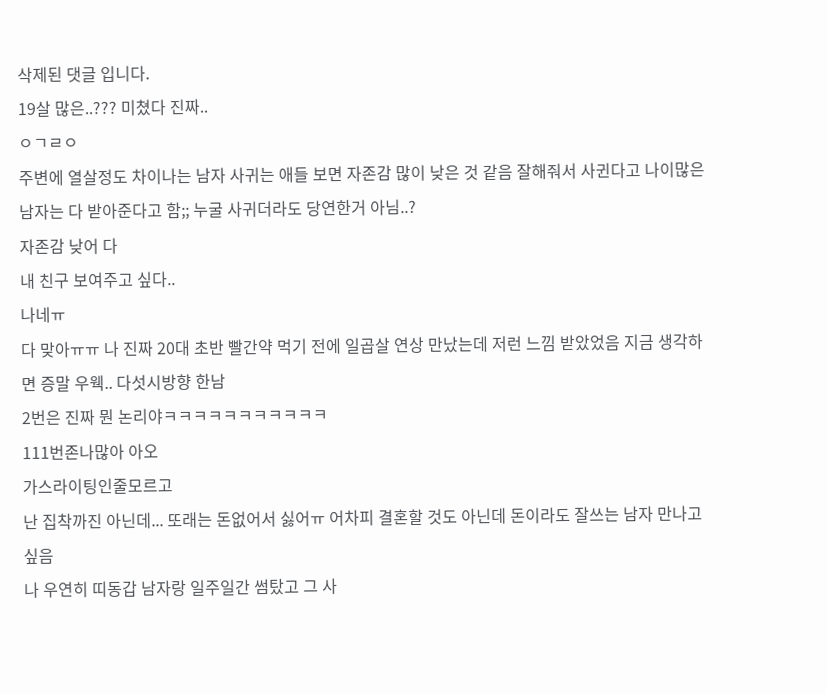삭제된 댓글 입니다.
19살 많은..??? 미쳤다 진짜..
ㅇㄱㄹㅇ
주변에 열살정도 차이나는 남자 사귀는 애들 보면 자존감 많이 낮은 것 같음 잘해줘서 사귄다고 나이많은 남자는 다 받아준다고 함;; 누굴 사귀더라도 당연한거 아님..?
자존감 낮어 다
내 친구 보여주고 싶다..
나네ㅠ
다 맞아ㅠㅠ 나 진짜 20대 초반 빨간약 먹기 전에 일곱살 연상 만났는데 저런 느낌 받았었음 지금 생각하면 증말 우웩.. 다섯시방향 한남
2번은 진짜 뭔 논리야ㅋㅋㅋㅋㅋㅋㅋㅋㅋㅋㅋ
111번존나많아 아오
가스라이팅인줄모르고
난 집착까진 아닌데... 또래는 돈없어서 싫어ㅠ 어차피 결혼할 것도 아닌데 돈이라도 잘쓰는 남자 만나고싶음
나 우연히 띠동갑 남자랑 일주일간 썸탔고 그 사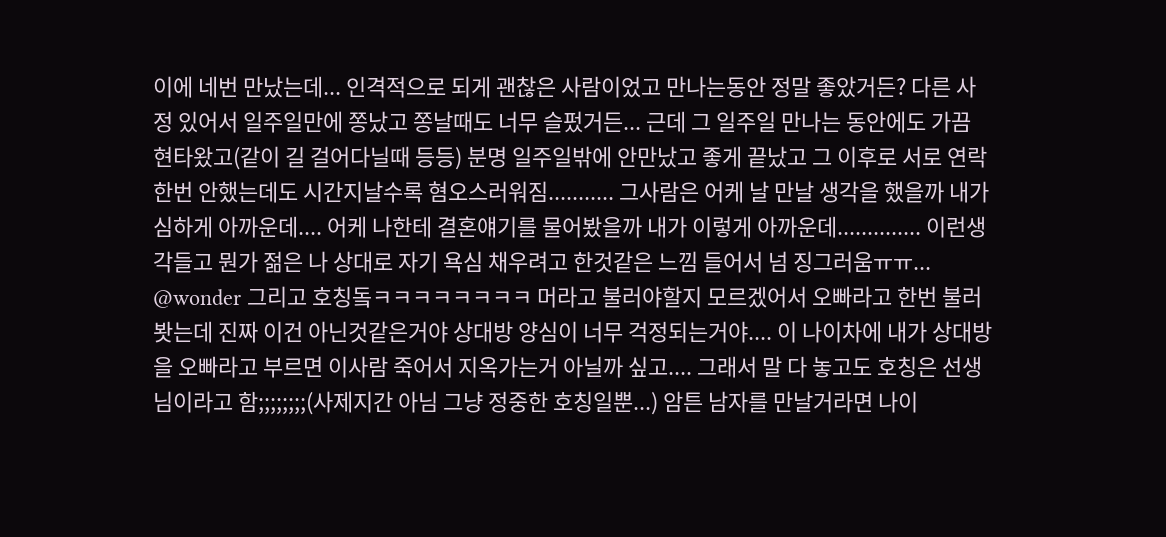이에 네번 만났는데... 인격적으로 되게 괜찮은 사람이었고 만나는동안 정말 좋았거든? 다른 사정 있어서 일주일만에 쫑났고 쫑날때도 너무 슬펐거든... 근데 그 일주일 만나는 동안에도 가끔 현타왔고(같이 길 걸어다닐때 등등) 분명 일주일밖에 안만났고 좋게 끝났고 그 이후로 서로 연락한번 안했는데도 시간지날수록 혐오스러워짐........... 그사람은 어케 날 만날 생각을 했을까 내가 심하게 아까운데.... 어케 나한테 결혼얘기를 물어봤을까 내가 이렇게 아까운데.............. 이런생각들고 뭔가 젊은 나 상대로 자기 욕심 채우려고 한것같은 느낌 들어서 넘 징그러움ㅠㅠ...
@wonder 그리고 호칭돜ㅋㅋㅋㅋㅋㅋㅋㅋ 머라고 불러야할지 모르겠어서 오빠라고 한번 불러봣는데 진짜 이건 아닌것같은거야 상대방 양심이 너무 걱정되는거야.... 이 나이차에 내가 상대방을 오빠라고 부르면 이사람 죽어서 지옥가는거 아닐까 싶고.... 그래서 말 다 놓고도 호칭은 선생님이라고 함;;;;;;;;(사제지간 아님 그냥 정중한 호칭일뿐...) 암튼 남자를 만날거라면 나이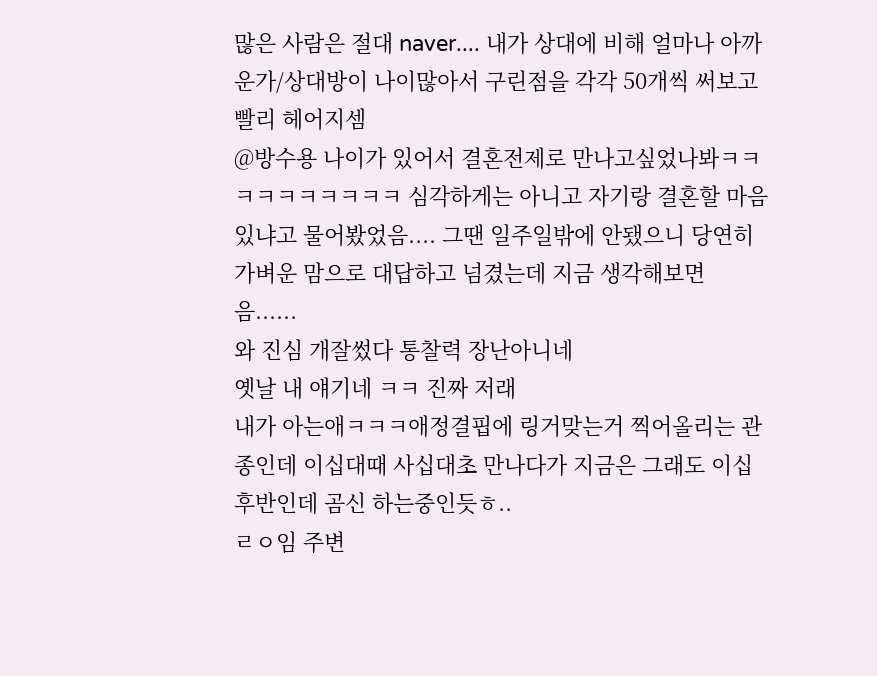많은 사람은 절대 naver.... 내가 상대에 비해 얼마나 아까운가/상대방이 나이많아서 구린점을 각각 50개씩 써보고 빨리 헤어지셈
@방수용 나이가 있어서 결혼전제로 만나고싶었나봐ㅋㅋㅋㅋㅋㅋㅋㅋㅋㅋ 심각하게는 아니고 자기랑 결혼할 마음 있냐고 물어봤었음.... 그땐 일주일밖에 안됐으니 당연히 가벼운 맘으로 대답하고 넘겼는데 지금 생각해보면 음......
와 진심 개잘썼다 통찰력 장난아니네
옛날 내 얘기네 ㅋㅋ 진짜 저래
내가 아는애ㅋㅋㅋ애정결핍에 링거맞는거 찍어올리는 관종인데 이십대때 사십대초 만나다가 지금은 그래도 이십 후반인데 곰신 하는중인듯ㅎ..
ㄹㅇ임 주변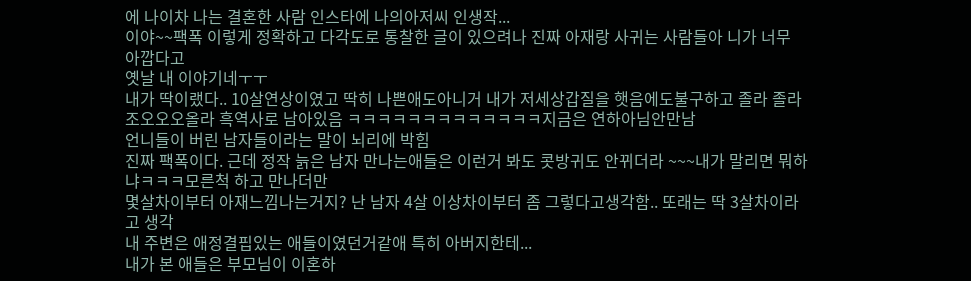에 나이차 나는 결혼한 사람 인스타에 나의아저씨 인생작...
이야~~팩폭 이렇게 정확하고 다각도로 통찰한 글이 있으려나 진짜 아재랑 사귀는 사람들아 니가 너무 아깝다고
옛날 내 이야기네ㅜㅜ
내가 딱이랬다.. 10살연상이였고 딱히 나쁜애도아니거 내가 저세상갑질을 햇음에도불구하고 졸라 졸라 조오오오올라 흑역사로 남아있음 ㅋㅋㅋㅋㅋㅋㅋㅋㅋㅋㅋㅋㅋ지금은 연하아님안만남
언니들이 버린 남자들이라는 말이 뇌리에 박힘
진짜 팩폭이다. 근데 정작 늙은 남자 만나는애들은 이런거 봐도 콧방귀도 안뀌더라 ~~~내가 말리면 뭐하냐ㅋㅋㅋ모른척 하고 만나더만
몇살차이부터 아재느낌나는거지? 난 남자 4살 이상차이부터 좀 그렇다고생각함.. 또래는 딱 3살차이라고 생각
내 주변은 애정결핍있는 애들이였던거같애 특히 아버지한테...
내가 본 애들은 부모님이 이혼하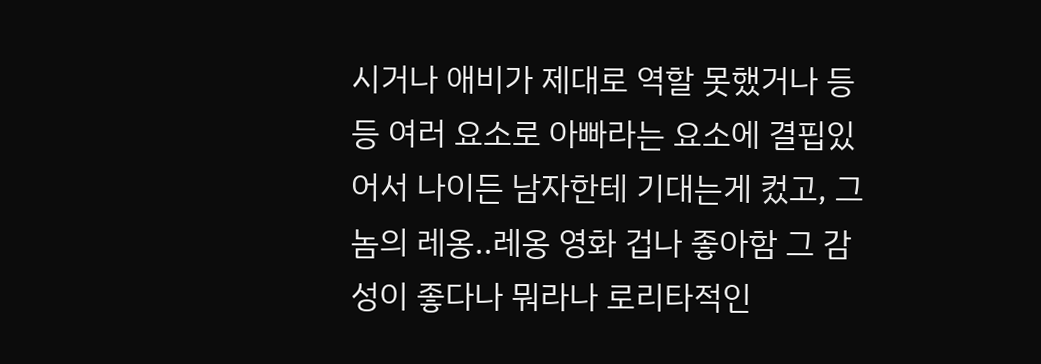시거나 애비가 제대로 역할 못했거나 등등 여러 요소로 아빠라는 요소에 결핍있어서 나이든 남자한테 기대는게 컸고, 그놈의 레옹..레옹 영화 겁나 좋아함 그 감성이 좋다나 뭐라나 로리타적인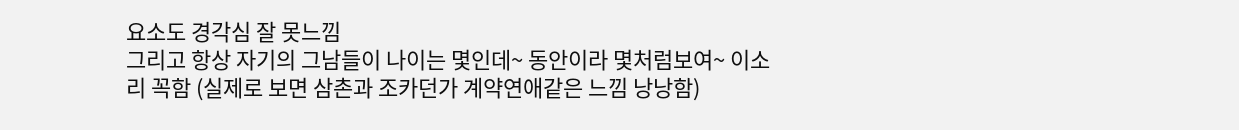요소도 경각심 잘 못느낌
그리고 항상 자기의 그남들이 나이는 몇인데~ 동안이라 몇처럼보여~ 이소리 꼭함 (실제로 보면 삼촌과 조카던가 계약연애같은 느낌 낭낭함)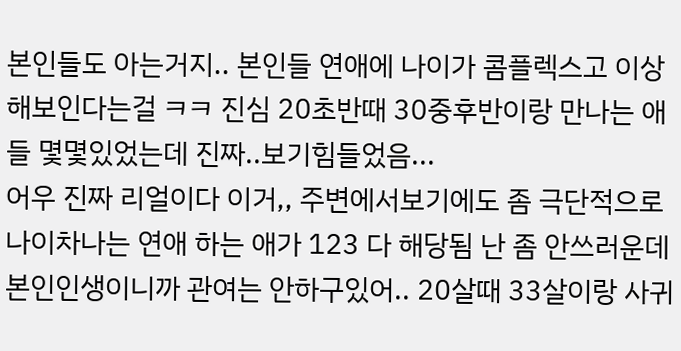본인들도 아는거지.. 본인들 연애에 나이가 콤플렉스고 이상해보인다는걸 ㅋㅋ 진심 20초반때 30중후반이랑 만나는 애들 몇몇있었는데 진짜..보기힘들었음...
어우 진짜 리얼이다 이거,, 주변에서보기에도 좀 극단적으로 나이차나는 연애 하는 애가 123 다 해당됨 난 좀 안쓰러운데 본인인생이니까 관여는 안하구있어.. 20살때 33살이랑 사귀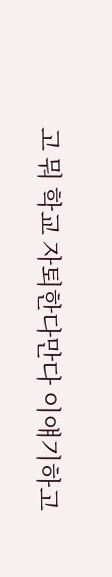고 뭐 학교 자퇴한다만다 이얘기하고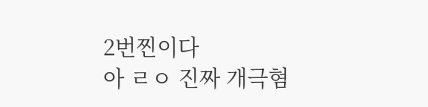2번찐이다
아 ㄹㅇ 진짜 개극혐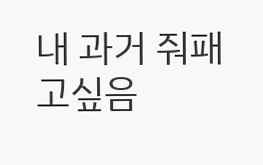내 과거 줘패고싶음